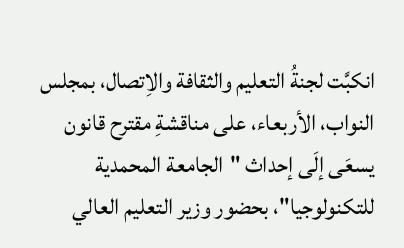انكبَّت لجنةُ التعليم والثقافة والاِتصال، بمجلس النواب، الأربعاء، على مناقشةِ مقترح قانون يسعَى إلَى إحداث "الجامعة المحمدية للتكنولوجيا"، بحضور وزير التعليم العالي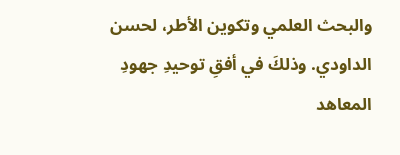والبحث العلمي وتكوين الأطر، لحسن الداودي. وذلكَ في أفقِ توحيدِ جهودِ المعاهد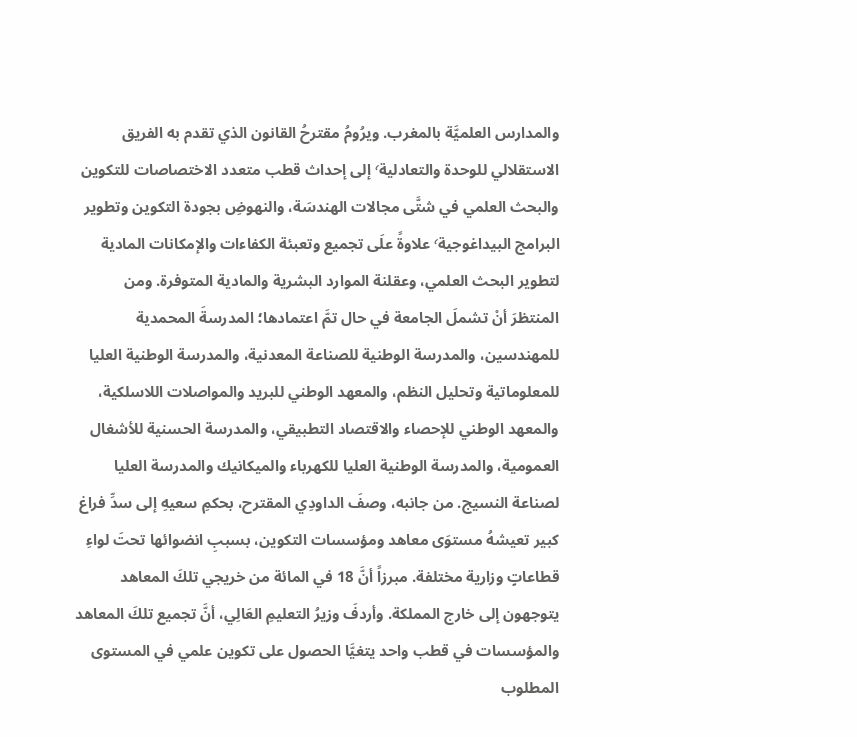والمدارس العلميَّة بالمغرب. ويرُومُ مقترحُ القانون الذي تقدم به الفريق الاستقلالي للوحدة والتعادلية٬ إلى إحداث قطب متعدد الاختصاصات للتكوين والبحث العلمي في شتَّى مجالات الهندسَة، والنهوضِ بجودة التكوين وتطوير البرامج البيداغوجية٬ علاوةً علَى تجميع وتعبئة الكفاءات والإمكانات المادية لتطوير البحث العلمي، وعقلنة الموارد البشرية والمادية المتوفرة. ومن المنتظرَ أنْ تشملَ الجامعة في حال تمَّ اعتمادها؛ المدرسةَ المحمدية للمهندسين، والمدرسة الوطنية للصناعة المعدنية، والمدرسة الوطنية العليا للمعلوماتية وتحليل النظم، والمعهد الوطني للبريد والمواصلات اللاسلكية، والمعهد الوطني للإحصاء والاقتصاد التطبيقي، والمدرسة الحسنية للأشغال العمومية، والمدرسة الوطنية العليا للكهرباء والميكانيك والمدرسة العليا لصناعة النسيج. من جانبه، وصفَ الداودِي المقترح، بحكمِ سعيهِ إلى سدِّ فراغ كبير تعيشهُ مستوَى معاهد ومؤسسات التكوين، بسببِ انضوائها تحتَ لواءِ قطاعاتٍ وزارية مختلفة. مبرزاً أنَّ 18 في المائة من خريجي تلكَ المعاهد يتوجهون إلى خارج المملكة. وأردفَ وزيرُ التعليمِ العَالِي، أنَّ تجميع تلكَ المعاهد والمؤسسات في قطب واحد يتغيَّا الحصول على تكوين علمي في المستوى المطلوب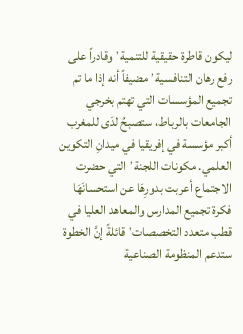ليكون قاطرة حقيقية للتنمية٬ وقادراً على رفع رهان التنافسية٬ مضيفاً أنه إذا ما تم تجميع المؤسسات التي تهتم بخرجي الجامعات بالرباط، ستصبحُ لدَى للمغرب أكبر مؤسسة في إفريقيا في ميدانِ التكوين العلمي. مكونات اللجنة٬ التي حضرت الاجتماع أعربت بدورِهَا عن استحسانَهَا فكرة تجميع المدارس والمعاهد العليا في قطب متعدد التخصصات٬ قائلةً إنَّ الخطوة ستدعم المنظومة الصناعية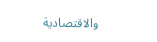والاقتصادية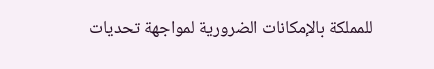للمملكة بالإمكانات الضرورية لمواجهة تحديات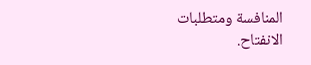المنافسة ومتطلبات الانفتاح.